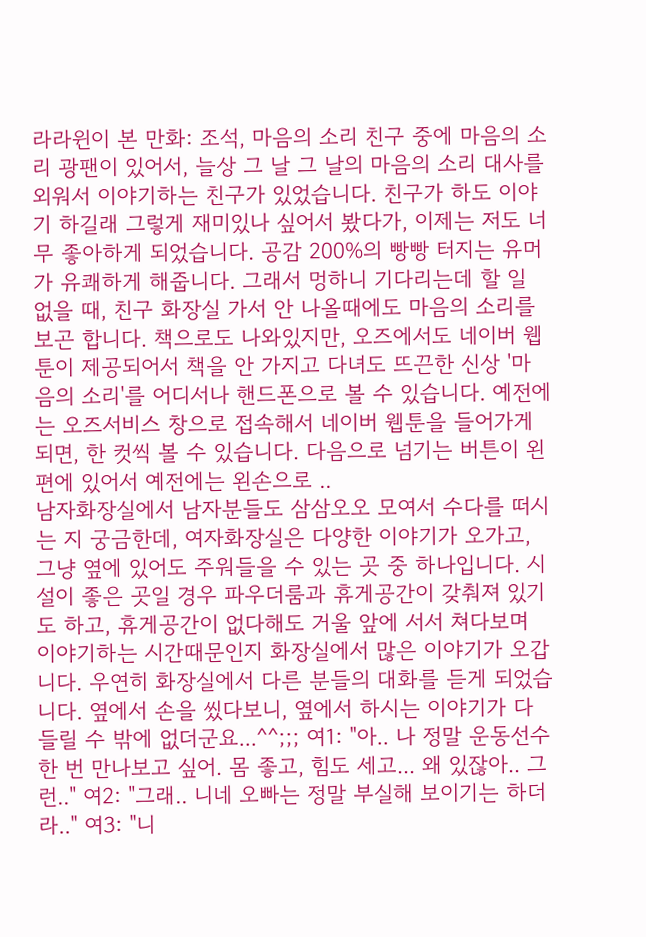라라윈이 본 만화: 조석, 마음의 소리 친구 중에 마음의 소리 광팬이 있어서, 늘상 그 날 그 날의 마음의 소리 대사를 외워서 이야기하는 친구가 있었습니다. 친구가 하도 이야기 하길래 그렇게 재미있나 싶어서 봤다가, 이제는 저도 너무 좋아하게 되었습니다. 공감 200%의 빵빵 터지는 유머가 유쾌하게 해줍니다. 그래서 멍하니 기다리는데 할 일 없을 때, 친구 화장실 가서 안 나올때에도 마음의 소리를 보곤 합니다. 책으로도 나와있지만, 오즈에서도 네이버 웹툰이 제공되어서 책을 안 가지고 다녀도 뜨끈한 신상 '마음의 소리'를 어디서나 핸드폰으로 볼 수 있습니다. 예전에는 오즈서비스 창으로 접속해서 네이버 웹툰을 들어가게 되면, 한 컷씩 볼 수 있습니다. 다음으로 넘기는 버튼이 왼편에 있어서 예전에는 왼손으로 ..
남자화장실에서 남자분들도 삼삼오오 모여서 수다를 떠시는 지 궁금한데, 여자화장실은 다양한 이야기가 오가고, 그냥 옆에 있어도 주워들을 수 있는 곳 중 하나입니다. 시설이 좋은 곳일 경우 파우더룸과 휴게공간이 갖춰져 있기도 하고, 휴게공간이 없다해도 거울 앞에 서서 쳐다보며 이야기하는 시간때문인지 화장실에서 많은 이야기가 오갑니다. 우연히 화장실에서 다른 분들의 대화를 듣게 되었습니다. 옆에서 손을 씼다보니, 옆에서 하시는 이야기가 다 들릴 수 밖에 없더군요...^^;;; 여1: "아.. 나 정말 운동선수 한 번 만나보고 싶어. 몸 좋고, 힘도 세고... 왜 있잖아.. 그런.." 여2: "그래.. 니네 오빠는 정말 부실해 보이기는 하더라.." 여3: "니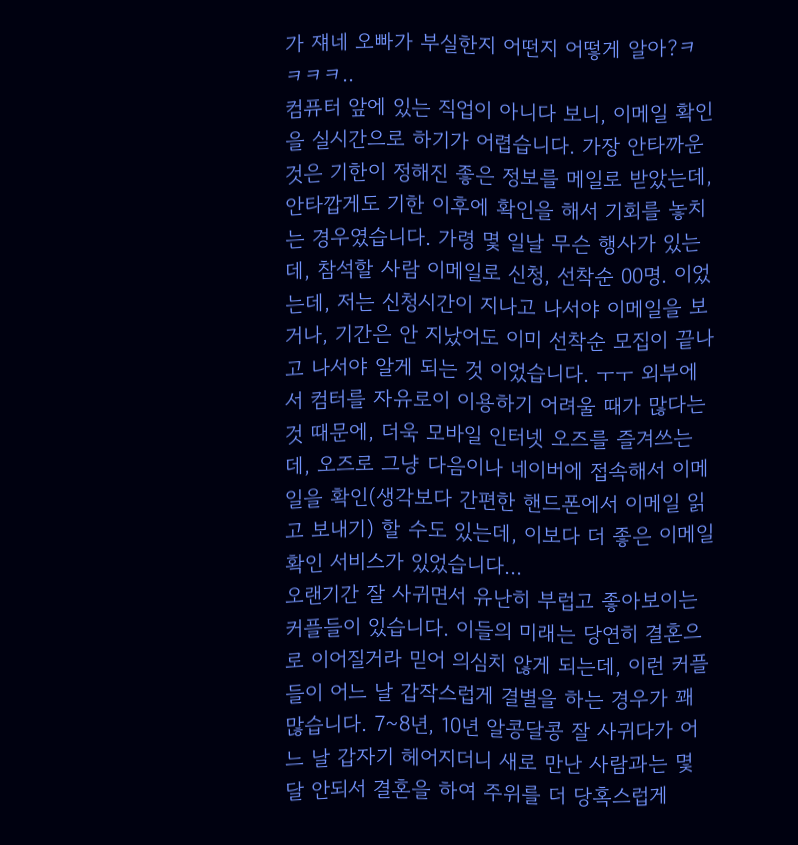가 쟤네 오빠가 부실한지 어떤지 어떻게 알아?ㅋㅋㅋㅋ..
컴퓨터 앞에 있는 직업이 아니다 보니, 이메일 확인을 실시간으로 하기가 어렵습니다. 가장 안타까운 것은 기한이 정해진 좋은 정보를 메일로 받았는데, 안타깝게도 기한 이후에 확인을 해서 기회를 놓치는 경우였습니다. 가령 몇 일날 무슨 행사가 있는데, 참석할 사람 이메일로 신청, 선착순 00명. 이었는데, 저는 신청시간이 지나고 나서야 이메일을 보거나, 기간은 안 지났어도 이미 선착순 모집이 끝나고 나서야 알게 되는 것 이었습니다. ㅜㅜ 외부에서 컴터를 자유로이 이용하기 어려울 때가 많다는 것 때문에, 더욱 모바일 인터넷 오즈를 즐겨쓰는데, 오즈로 그냥 다음이나 네이버에 접속해서 이메일을 확인(생각보다 간편한 핸드폰에서 이메일 읽고 보내기) 할 수도 있는데, 이보다 더 좋은 이메일 확인 서비스가 있었습니다...
오랜기간 잘 사귀면서 유난히 부럽고 좋아보이는 커플들이 있습니다. 이들의 미래는 당연히 결혼으로 이어질거라 믿어 의심치 않게 되는데, 이런 커플들이 어느 날 갑작스럽게 결별을 하는 경우가 꽤 많습니다. 7~8년, 10년 알콩달콩 잘 사귀다가 어느 날 갑자기 헤어지더니 새로 만난 사람과는 몇 달 안되서 결혼을 하여 주위를 더 당혹스럽게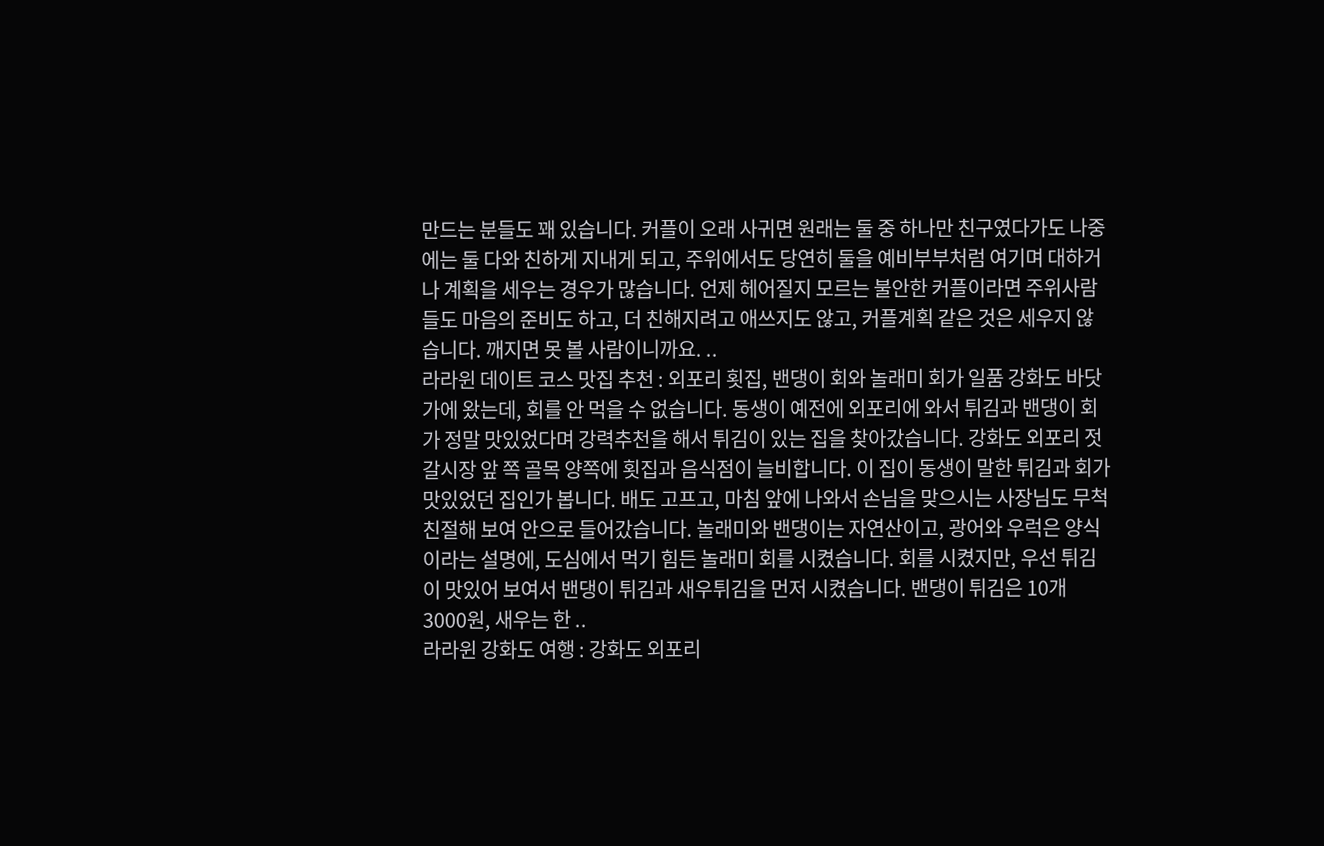만드는 분들도 꽤 있습니다. 커플이 오래 사귀면 원래는 둘 중 하나만 친구였다가도 나중에는 둘 다와 친하게 지내게 되고, 주위에서도 당연히 둘을 예비부부처럼 여기며 대하거나 계획을 세우는 경우가 많습니다. 언제 헤어질지 모르는 불안한 커플이라면 주위사람들도 마음의 준비도 하고, 더 친해지려고 애쓰지도 않고, 커플계획 같은 것은 세우지 않습니다. 깨지면 못 볼 사람이니까요. ..
라라윈 데이트 코스 맛집 추천 : 외포리 횟집, 밴댕이 회와 놀래미 회가 일품 강화도 바닷가에 왔는데, 회를 안 먹을 수 없습니다. 동생이 예전에 외포리에 와서 튀김과 밴댕이 회가 정말 맛있었다며 강력추천을 해서 튀김이 있는 집을 찾아갔습니다. 강화도 외포리 젓갈시장 앞 쪽 골목 양쪽에 횟집과 음식점이 늘비합니다. 이 집이 동생이 말한 튀김과 회가 맛있었던 집인가 봅니다. 배도 고프고, 마침 앞에 나와서 손님을 맞으시는 사장님도 무척 친절해 보여 안으로 들어갔습니다. 놀래미와 밴댕이는 자연산이고, 광어와 우럭은 양식이라는 설명에, 도심에서 먹기 힘든 놀래미 회를 시켰습니다. 회를 시켰지만, 우선 튀김이 맛있어 보여서 밴댕이 튀김과 새우튀김을 먼저 시켰습니다. 밴댕이 튀김은 10개 3000원, 새우는 한 ..
라라윈 강화도 여행 : 강화도 외포리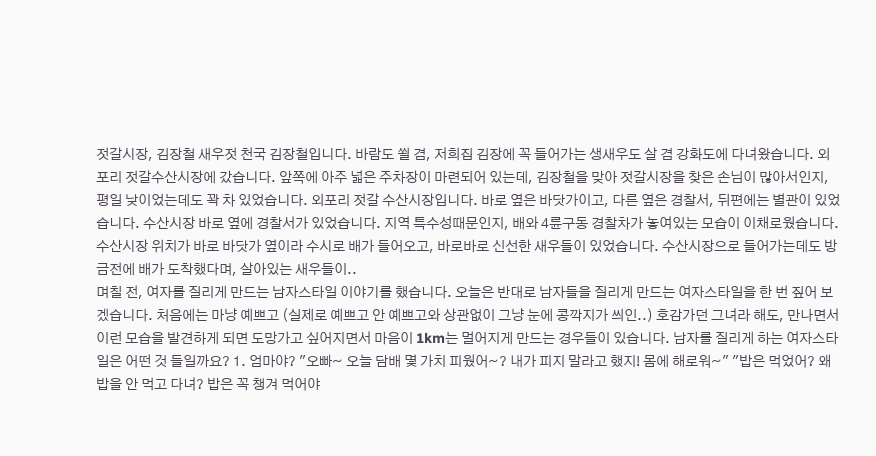젓갈시장, 김장철 새우젓 천국 김장철입니다. 바람도 쐴 겸, 저희집 김장에 꼭 들어가는 생새우도 살 겸 강화도에 다녀왔습니다. 외포리 젓갈수산시장에 갔습니다. 앞쪽에 아주 넓은 주차장이 마련되어 있는데, 김장철을 맞아 젓갈시장을 찾은 손님이 많아서인지, 평일 낮이었는데도 꽉 차 있었습니다. 외포리 젓갈 수산시장입니다. 바로 옆은 바닷가이고, 다른 옆은 경찰서, 뒤편에는 별관이 있었습니다. 수산시장 바로 옆에 경찰서가 있었습니다. 지역 특수성때문인지, 배와 4륜구동 경찰차가 놓여있는 모습이 이채로웠습니다. 수산시장 위치가 바로 바닷가 옆이라 수시로 배가 들어오고, 바로바로 신선한 새우들이 있었습니다. 수산시장으로 들어가는데도 방금전에 배가 도착했다며, 살아있는 새우들이..
며칠 전, 여자를 질리게 만드는 남자스타일 이야기를 했습니다. 오늘은 반대로 남자들을 질리게 만드는 여자스타일을 한 번 짚어 보겠습니다. 처음에는 마냥 예쁘고 (실제로 예쁘고 안 예쁘고와 상관없이 그냥 눈에 콩깍지가 씌인..) 호감가던 그녀라 해도, 만나면서 이런 모습을 발견하게 되면 도망가고 싶어지면서 마음이 1km는 멀어지게 만드는 경우들이 있습니다. 남자를 질리게 하는 여자스타일은 어떤 것 들일까요? 1. 엄마야? "오빠~ 오늘 담배 몇 가치 피웠어~? 내가 피지 말라고 했지! 몸에 해로워~" "밥은 먹었어? 왜 밥을 안 먹고 다녀? 밥은 꼭 챙겨 먹어야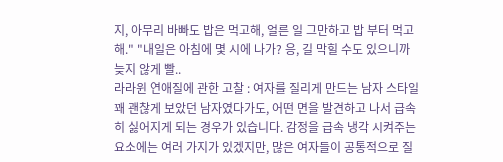지, 아무리 바빠도 밥은 먹고해, 얼른 일 그만하고 밥 부터 먹고 해." "내일은 아침에 몇 시에 나가? 응, 길 막힐 수도 있으니까 늦지 않게 빨..
라라윈 연애질에 관한 고찰 : 여자를 질리게 만드는 남자 스타일 꽤 괜찮게 보았던 남자였다가도, 어떤 면을 발견하고 나서 급속히 싫어지게 되는 경우가 있습니다. 감정을 급속 냉각 시켜주는 요소에는 여러 가지가 있겠지만, 많은 여자들이 공통적으로 질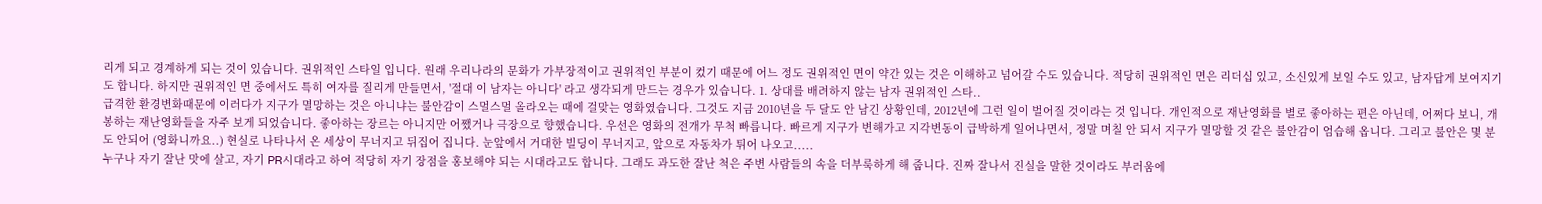리게 되고 경계하게 되는 것이 있습니다. 권위적인 스타일 입니다. 원래 우리나라의 문화가 가부장적이고 권위적인 부분이 컸기 때문에 어느 정도 권위적인 면이 약간 있는 것은 이해하고 넘어갈 수도 있습니다. 적당히 권위적인 면은 리더십 있고, 소신있게 보일 수도 있고, 남자답게 보여지기도 합니다. 하지만 권위적인 면 중에서도 특히 여자를 질리게 만들면서, '절대 이 남자는 아니다' 라고 생각되게 만드는 경우가 있습니다. 1. 상대를 배려하지 않는 남자 권위적인 스타..
급격한 환경변화때문에 이러다가 지구가 멸망하는 것은 아니냐는 불안감이 스멀스멀 올라오는 때에 걸맞는 영화였습니다. 그것도 지금 2010년을 두 달도 안 남긴 상황인데, 2012년에 그런 일이 벌어질 것이라는 것 입니다. 개인적으로 재난영화를 별로 좋아하는 편은 아닌데, 어쩌다 보니, 개봉하는 재난영화들을 자주 보게 되었습니다. 좋아하는 장르는 아니지만 어쨌거나 극장으로 향했습니다. 우선은 영화의 전개가 무척 빠릅니다. 빠르게 지구가 변해가고 지각변동이 급박하게 일어나면서, 정말 며칠 안 되서 지구가 멸망할 것 같은 불안감이 엄습해 옵니다. 그리고 불안은 몇 분도 안되어 (영화니까요..) 현실로 나타나서 온 세상이 무너지고 뒤집어 집니다. 눈앞에서 거대한 빌딩이 무너지고, 앞으로 자동차가 튀어 나오고.....
누구나 자기 잘난 맛에 살고, 자기 PR시대라고 하여 적당히 자기 장점을 홍보해야 되는 시대라고도 합니다. 그래도 과도한 잘난 척은 주변 사람들의 속을 더부룩하게 해 줍니다. 진짜 잘나서 진실을 말한 것이라도 부러움에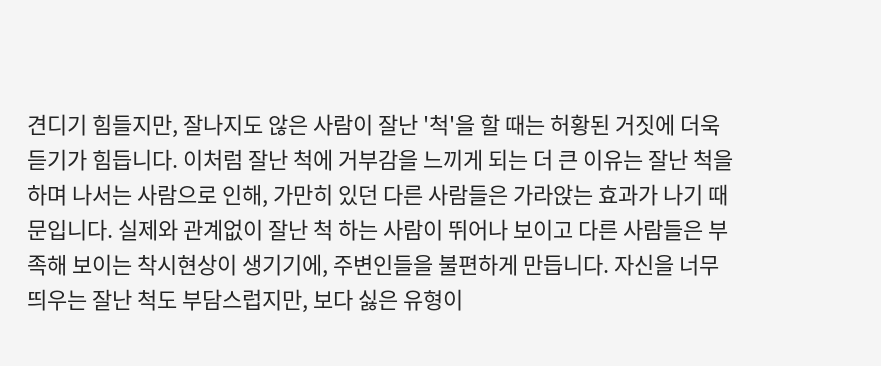견디기 힘들지만, 잘나지도 않은 사람이 잘난 '척'을 할 때는 허황된 거짓에 더욱 듣기가 힘듭니다. 이처럼 잘난 척에 거부감을 느끼게 되는 더 큰 이유는 잘난 척을 하며 나서는 사람으로 인해, 가만히 있던 다른 사람들은 가라앉는 효과가 나기 때문입니다. 실제와 관계없이 잘난 척 하는 사람이 뛰어나 보이고 다른 사람들은 부족해 보이는 착시현상이 생기기에, 주변인들을 불편하게 만듭니다. 자신을 너무 띄우는 잘난 척도 부담스럽지만, 보다 싫은 유형이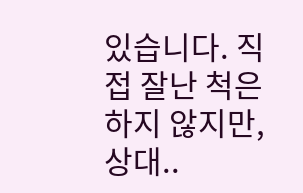있습니다. 직접 잘난 척은 하지 않지만, 상대..